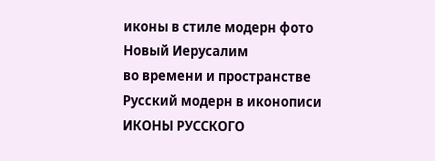иконы в стиле модерн фото
Новый Иерусалим
во времени и пространстве
Русский модерн в иконописи
ИКОНЫ РУССКОГО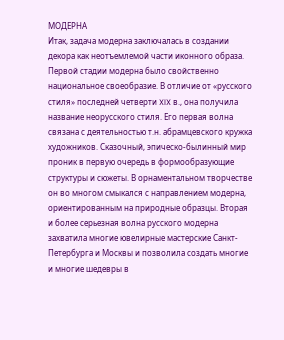МОДЕРНА
Итак, задача модерна заключалась в создании декора как неотъемлемой части иконного образа. Первой стадии модерна было свойственно национальное своеобразие. В отличие от «русского стиля» последней четверти XIX в., она получила название неорусского стиля. Его первая волна связана с деятельностью т.н. абрамцевского кружка художников. Сказочный, эпическо-былинный мир проник в первую очередь в формообразующие структуры и сюжеты. В орнаментальном творчестве он во многом смыкался с направлением модерна, ориентированным на природные образцы. Вторая и более серьезная волна русского модерна захватила многие ювелирные мастерские Санкт-Петербурга и Москвы и позволила создать многие и многие шедевры в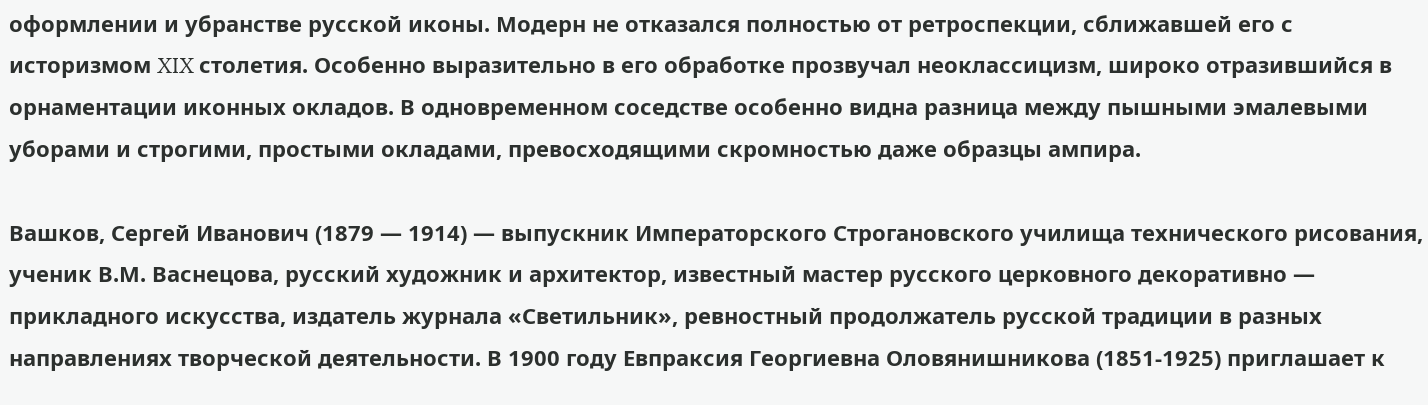оформлении и убранстве русской иконы. Модерн не отказался полностью от ретроспекции, сближавшей его с историзмом XIX столетия. Особенно выразительно в его обработке прозвучал неоклассицизм, широко отразившийся в орнаментации иконных окладов. В одновременном соседстве особенно видна разница между пышными эмалевыми уборами и строгими, простыми окладами, превосходящими скромностью даже образцы ампира.

Вашков, Сергей Иванович (1879 — 1914) — выпускник Императорского Строгановского училища технического рисования, ученик В.М. Васнецова, русский художник и архитектор, известный мастер русского церковного декоративно — прикладного искусства, издатель журнала «Светильник», ревностный продолжатель русской традиции в разных направлениях творческой деятельности. В 1900 году Евпраксия Георгиевна Оловянишникова (1851-1925) приглашает к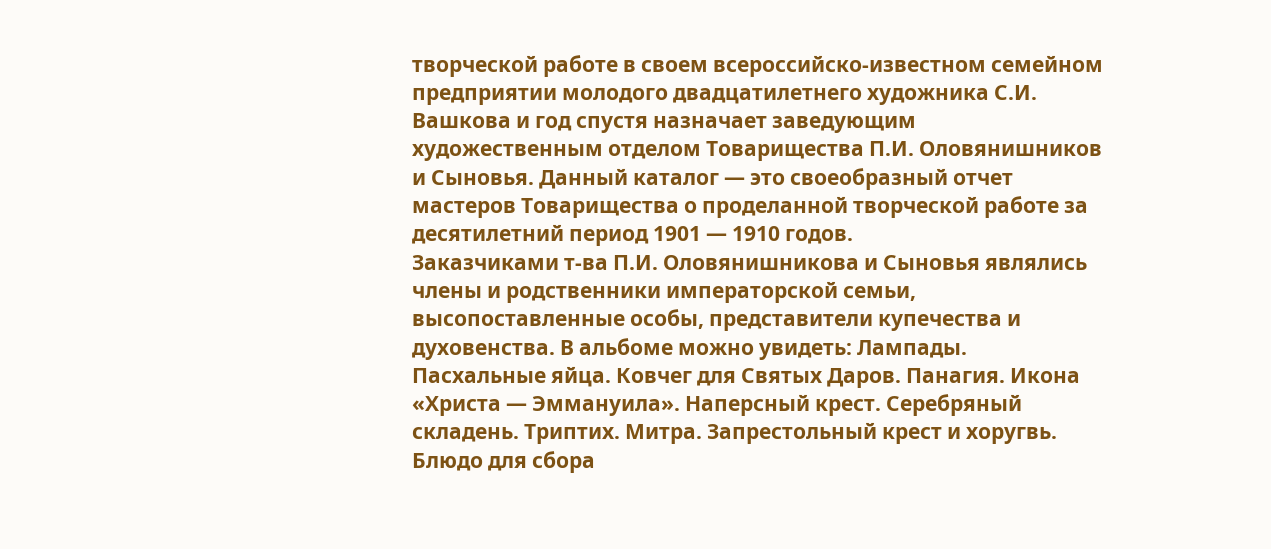творческой работе в своем всероссийско-известном семейном предприятии молодого двадцатилетнего художника С.И. Вашкова и год спустя назначает заведующим художественным отделом Товарищества П.И. Оловянишников и Сыновья. Данный каталог — это своеобразный отчет мастеров Товарищества о проделанной творческой работе за десятилетний период 1901 — 1910 годов.
Заказчиками т-ва П.И. Оловянишникова и Сыновья являлись члены и родственники императорской семьи, высопоставленные особы, представители купечества и духовенства. В альбоме можно увидеть: Лампады. Пасхальные яйца. Ковчег для Святых Даров. Панагия. Икона «Христа — Эммануила». Наперсный крест. Серебряный складень. Триптих. Митра. Запрестольный крест и хоругвь. Блюдо для сбора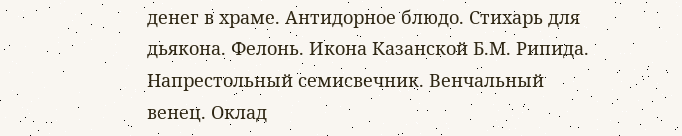денег в храме. Антидорное блюдо. Стихарь для дьякона. Фелонь. Икона Казанской Б.М. Рипида. Напрестольный семисвечник. Венчальный венец. Оклад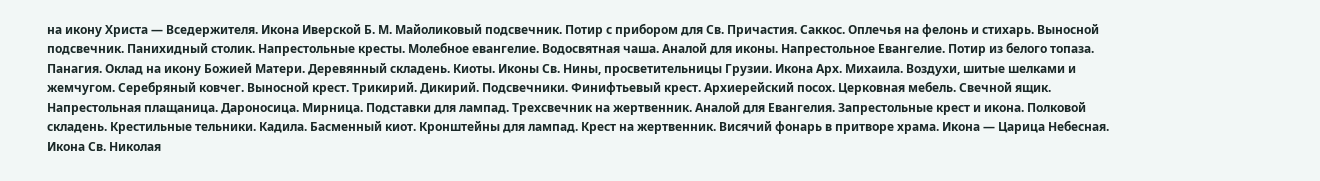на икону Христа — Вседержителя. Икона Иверской Б. М. Майоликовый подсвечник. Потир с прибором для Св. Причастия. Саккос. Оплечья на фелонь и стихарь. Выносной подсвечник. Панихидный столик. Напрестольные кресты. Молебное евангелие. Водосвятная чаша. Аналой для иконы. Напрестольное Евангелие. Потир из белого топаза. Панагия. Оклад на икону Божией Матери. Деревянный складень. Киоты. Иконы Св. Нины, просветительницы Грузии. Икона Арх. Михаила. Воздухи, шитые шелками и жемчугом. Серебряный ковчег. Выносной крест. Трикирий. Дикирий. Подсвечники. Финифтьевый крест. Архиерейский посох. Церковная мебель. Свечной ящик. Напрестольная плащаница. Дароносица. Мирница. Подставки для лампад. Трехсвечник на жертвенник. Аналой для Евангелия. Запрестольные крест и икона. Полковой складень. Крестильные тельники. Кадила. Басменный киот. Кронштейны для лампад. Крест на жертвенник. Висячий фонарь в притворе храма. Икона — Царица Небесная. Икона Св. Николая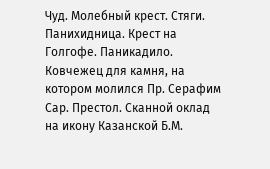Чуд. Молебный крест. Стяги. Панихидница. Крест на Голгофе. Паникадило. Ковчежец для камня, на котором молился Пр. Серафим Сар. Престол. Сканной оклад на икону Казанской Б.М.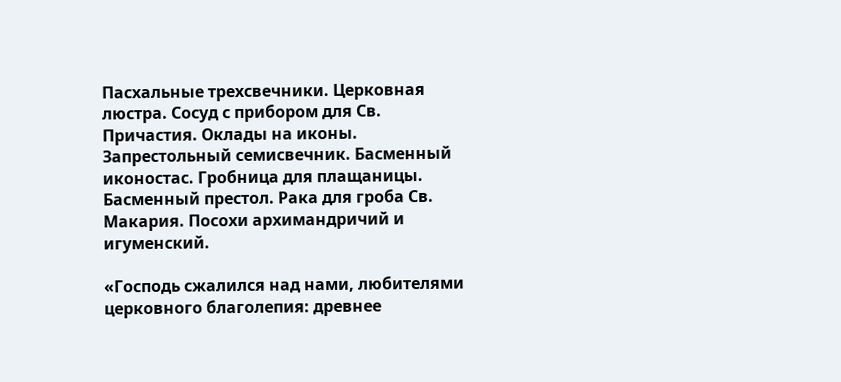Пасхальные трехсвечники. Церковная люстра. Сосуд с прибором для Св. Причастия. Оклады на иконы. Запрестольный семисвечник. Басменный иконостас. Гробница для плащаницы. Басменный престол. Рака для гроба Св. Макария. Посохи архимандричий и игуменский.

«Господь сжалился над нами, любителями церковного благолепия: древнее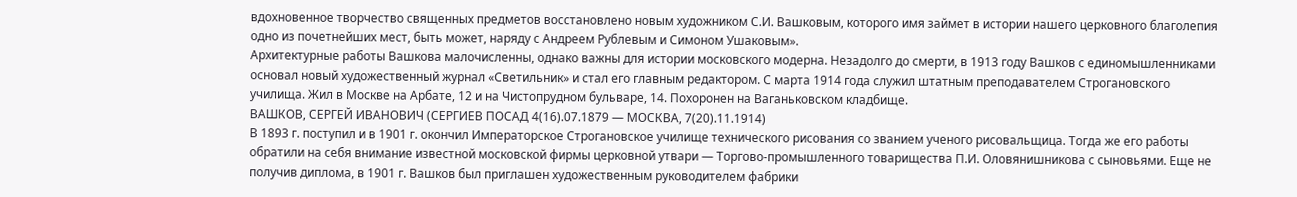вдохновенное творчество священных предметов восстановлено новым художником С.И. Вашковым, которого имя займет в истории нашего церковного благолепия одно из почетнейших мест, быть может, наряду с Андреем Рублевым и Симоном Ушаковым».
Архитектурные работы Вашкова малочисленны, однако важны для истории московского модерна. Незадолго до смерти, в 1913 году Вашков с единомышленниками основал новый художественный журнал «Светильник» и стал его главным редактором. С марта 1914 года служил штатным преподавателем Строгановского училища. Жил в Москве на Арбате, 12 и на Чистопрудном бульваре, 14. Похоронен на Ваганьковском кладбище.
ВАШКОВ, СЕРГЕЙ ИВАНОВИЧ (СЕРГИЕВ ПОСАД 4(16).07.1879 — МОСКВА, 7(20).11.1914)
В 1893 г. поступил и в 1901 г. окончил Императорское Строгановское училище технического рисования со званием ученого рисовальщица. Тогда же его работы обратили на себя внимание известной московской фирмы церковной утвари — Торгово-промышленного товарищества П.И. Оловянишникова с сыновьями. Еще не получив диплома, в 1901 г. Вашков был приглашен художественным руководителем фабрики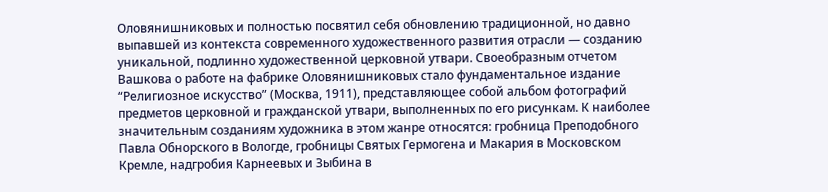Оловянишниковых и полностью посвятил себя обновлению традиционной, но давно выпавшей из контекста современного художественного развития отрасли — созданию уникальной, подлинно художественной церковной утвари. Своеобразным отчетом Вашкова о работе на фабрике Оловянишниковых стало фундаментальное издание “Религиозное искусство” (Москва, 1911), представляющее собой альбом фотографий предметов церковной и гражданской утвари, выполненных по его рисункам. К наиболее значительным созданиям художника в этом жанре относятся: гробница Преподобного Павла Обнорского в Вологде, гробницы Святых Гермогена и Макария в Московском Кремле, надгробия Карнеевых и Зыбина в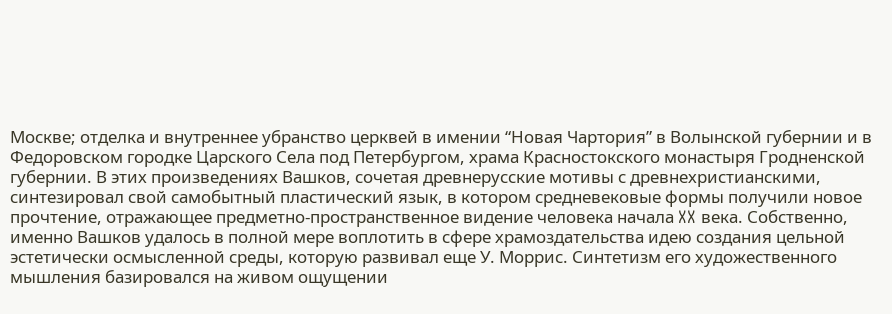Москве; отделка и внутреннее убранство церквей в имении “Новая Чартория” в Волынской губернии и в Федоровском городке Царского Села под Петербургом, храма Красностокского монастыря Гродненской губернии. В этих произведениях Вашков, сочетая древнерусские мотивы с древнехристианскими, синтезировал свой самобытный пластический язык, в котором средневековые формы получили новое прочтение, отражающее предметно-пространственное видение человека начала XX века. Собственно, именно Вашков удалось в полной мере воплотить в сфере храмоздательства идею создания цельной эстетически осмысленной среды, которую развивал еще У. Моррис. Синтетизм его художественного мышления базировался на живом ощущении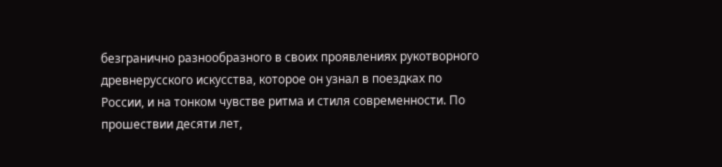безгранично разнообразного в своих проявлениях рукотворного древнерусского искусства, которое он узнал в поездках по России, и на тонком чувстве ритма и стиля современности. По прошествии десяти лет,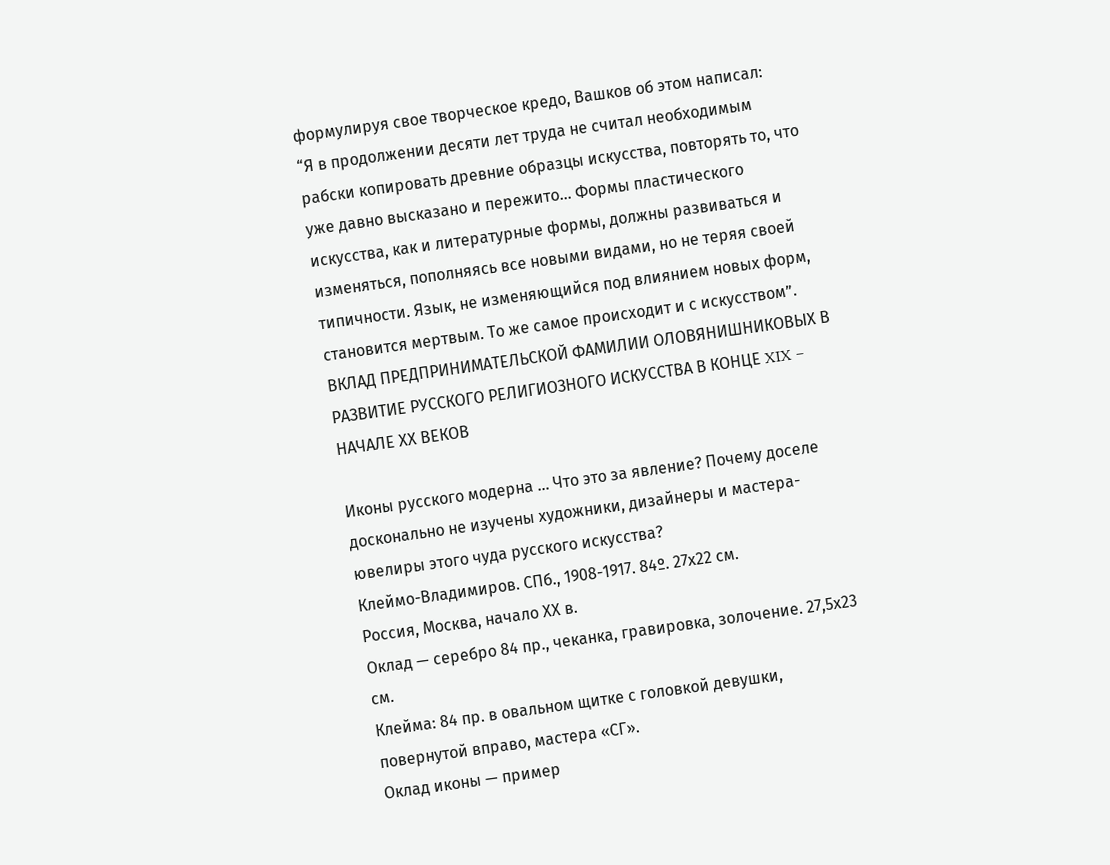формулируя свое творческое кредо, Вашков об этом написал:
“Я в продолжении десяти лет труда не считал необходимым рабски копировать древние образцы искусства, повторять то, что уже давно высказано и пережито… Формы пластического искусства, как и литературные формы, должны развиваться и изменяться, пополняясь все новыми видами, но не теряя своей типичности. Язык, не изменяющийся под влиянием новых форм, становится мертвым. То же самое происходит и с искусством”.
ВКЛАД ПРЕДПРИНИМАТЕЛЬСКОЙ ФАМИЛИИ ОЛОВЯНИШНИКОВЫХ В РАЗВИТИЕ РУССКОГО РЕЛИГИОЗНОГО ИСКУССТВА В КОНЦЕ XIX – НАЧАЛЕ ХХ ВЕКОВ

Иконы русского модерна … Что это за явление? Почему доселе досконально не изучены художники, дизайнеры и мастера-ювелиры этого чуда русского искусства?
Клеймо-Владимиров. СПб., 1908-1917. 84º. 27х22 см.
Россия, Москва, начало ХХ в.
Оклад — серебро 84 пр., чеканка, гравировка, золочение. 27,5х23 см.
Клейма: 84 пр. в овальном щитке с головкой девушки,
повернутой вправо, мастера «СГ».
Оклад иконы — пример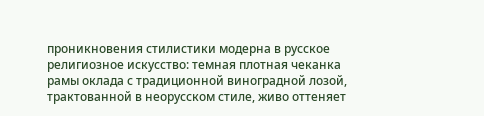проникновения стилистики модерна в русское религиозное искусство: темная плотная чеканка рамы оклада с традиционной виноградной лозой, трактованной в неорусском стиле, живо оттеняет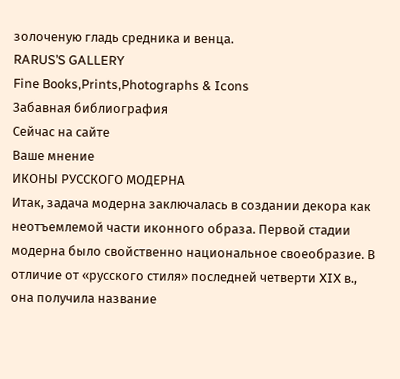золоченую гладь средника и венца.
RARUS’S GALLERY
Fine Books,Prints,Photographs & Icons
Забавная библиография
Сейчас на сайте
Ваше мнение
ИКОНЫ РУССКОГО МОДЕРНА
Итак, задача модерна заключалась в создании декора как неотъемлемой части иконного образа. Первой стадии модерна было свойственно национальное своеобразие. В отличие от «русского стиля» последней четверти XIX в., она получила название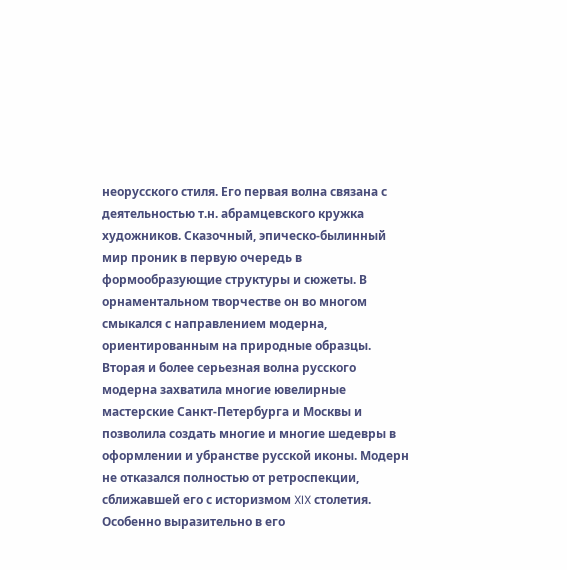неорусского стиля. Его первая волна связана с деятельностью т.н. абрамцевского кружка художников. Сказочный, эпическо-былинный мир проник в первую очередь в формообразующие структуры и сюжеты. В орнаментальном творчестве он во многом смыкался с направлением модерна, ориентированным на природные образцы. Вторая и более серьезная волна русского модерна захватила многие ювелирные мастерские Санкт-Петербурга и Москвы и позволила создать многие и многие шедевры в оформлении и убранстве русской иконы. Модерн не отказался полностью от ретроспекции, сближавшей его с историзмом XIX столетия. Особенно выразительно в его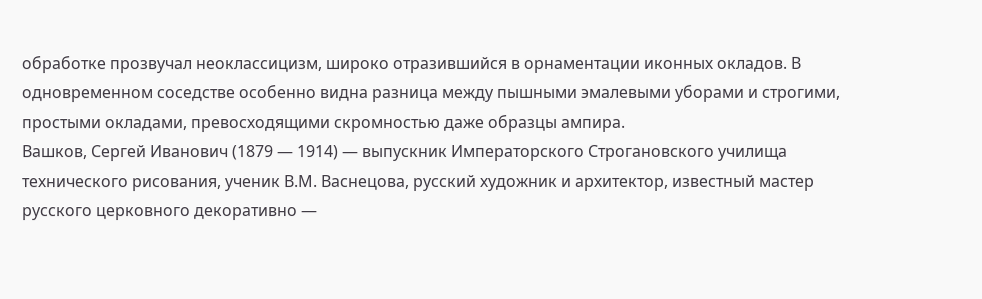обработке прозвучал неоклассицизм, широко отразившийся в орнаментации иконных окладов. В одновременном соседстве особенно видна разница между пышными эмалевыми уборами и строгими, простыми окладами, превосходящими скромностью даже образцы ампира.
Вашков, Сергей Иванович (1879 — 1914) — выпускник Императорского Строгановского училища технического рисования, ученик В.М. Васнецова, русский художник и архитектор, известный мастер русского церковного декоративно —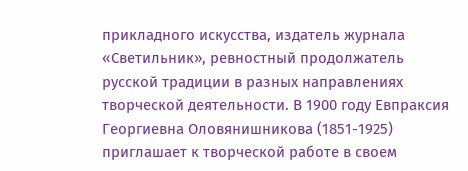прикладного искусства, издатель журнала «Светильник», ревностный продолжатель русской традиции в разных направлениях творческой деятельности. В 1900 году Евпраксия Георгиевна Оловянишникова (1851-1925) приглашает к творческой работе в своем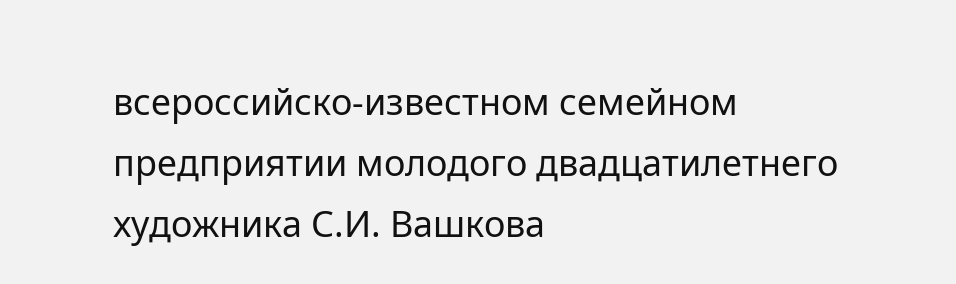всероссийско-известном семейном предприятии молодого двадцатилетнего художника С.И. Вашкова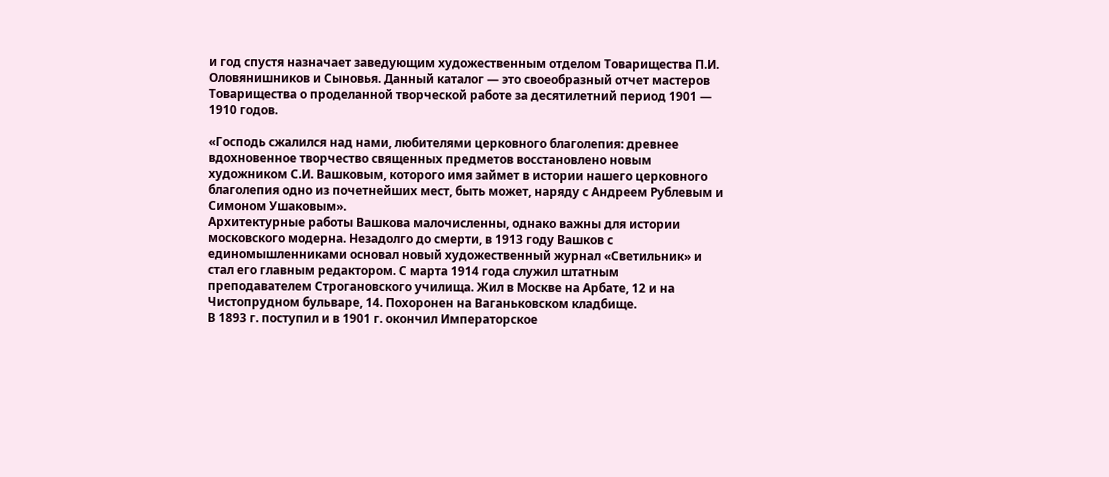и год спустя назначает заведующим художественным отделом Товарищества П.И. Оловянишников и Сыновья. Данный каталог — это своеобразный отчет мастеров Товарищества о проделанной творческой работе за десятилетний период 1901 — 1910 годов.

«Господь сжалился над нами, любителями церковного благолепия: древнее вдохновенное творчество священных предметов восстановлено новым художником С.И. Вашковым, которого имя займет в истории нашего церковного благолепия одно из почетнейших мест, быть может, наряду с Андреем Рублевым и Симоном Ушаковым».
Архитектурные работы Вашкова малочисленны, однако важны для истории московского модерна. Незадолго до смерти, в 1913 году Вашков с единомышленниками основал новый художественный журнал «Светильник» и стал его главным редактором. С марта 1914 года служил штатным преподавателем Строгановского училища. Жил в Москве на Арбате, 12 и на Чистопрудном бульваре, 14. Похоронен на Ваганьковском кладбище.
В 1893 г. поступил и в 1901 г. окончил Императорское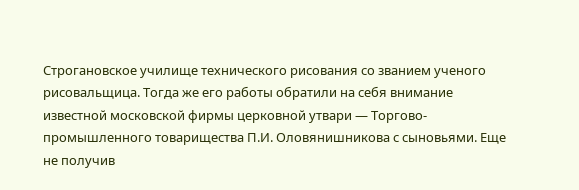Строгановское училище технического рисования со званием ученого рисовальщица. Тогда же его работы обратили на себя внимание известной московской фирмы церковной утвари — Торгово-промышленного товарищества П.И. Оловянишникова с сыновьями. Еще не получив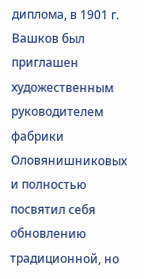диплома, в 1901 г. Вашков был приглашен художественным руководителем фабрики Оловянишниковых и полностью посвятил себя обновлению традиционной, но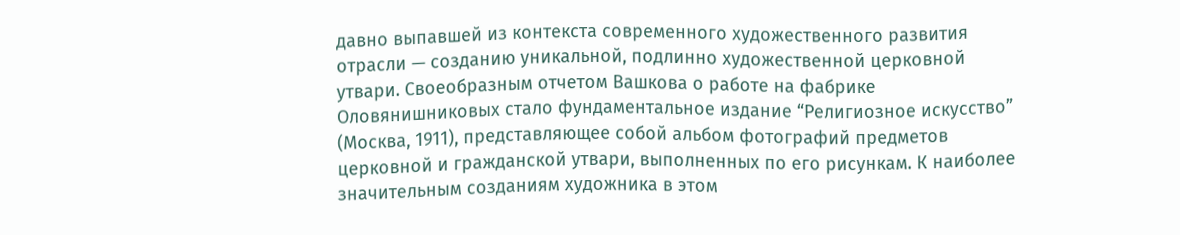давно выпавшей из контекста современного художественного развития отрасли — созданию уникальной, подлинно художественной церковной утвари. Своеобразным отчетом Вашкова о работе на фабрике Оловянишниковых стало фундаментальное издание “Религиозное искусство” (Москва, 1911), представляющее собой альбом фотографий предметов церковной и гражданской утвари, выполненных по его рисункам. К наиболее значительным созданиям художника в этом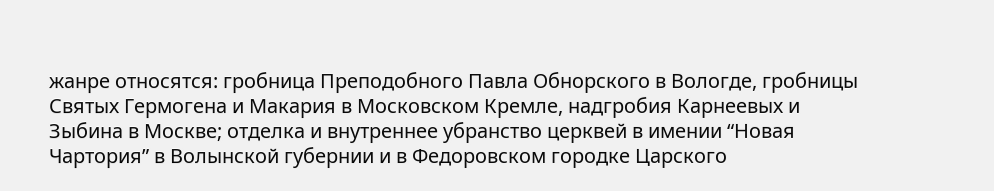жанре относятся: гробница Преподобного Павла Обнорского в Вологде, гробницы Святых Гермогена и Макария в Московском Кремле, надгробия Карнеевых и Зыбина в Москве; отделка и внутреннее убранство церквей в имении “Новая Чартория” в Волынской губернии и в Федоровском городке Царского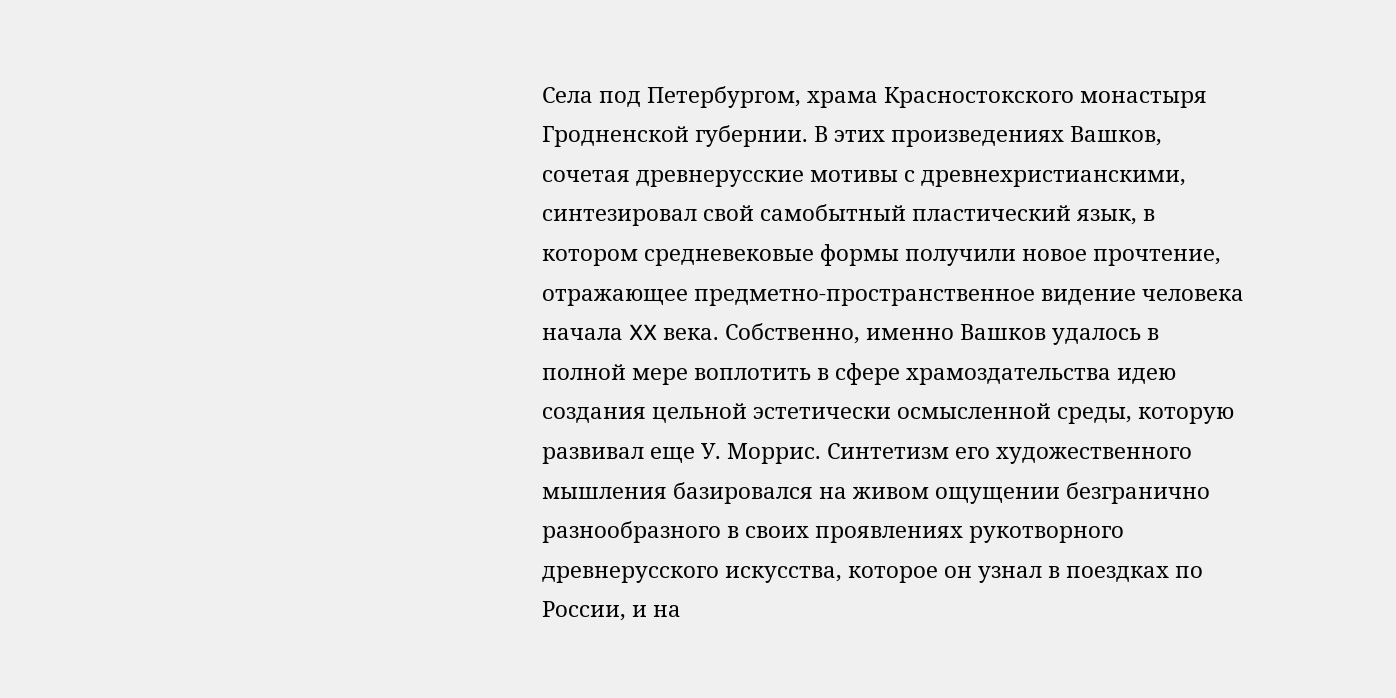Села под Петербургом, храма Красностокского монастыря Гродненской губернии. В этих произведениях Вашков, сочетая древнерусские мотивы с древнехристианскими, синтезировал свой самобытный пластический язык, в котором средневековые формы получили новое прочтение, отражающее предметно-пространственное видение человека начала XX века. Собственно, именно Вашков удалось в полной мере воплотить в сфере храмоздательства идею создания цельной эстетически осмысленной среды, которую развивал еще У. Моррис. Синтетизм его художественного мышления базировался на живом ощущении безгранично разнообразного в своих проявлениях рукотворного древнерусского искусства, которое он узнал в поездках по России, и на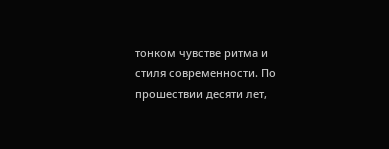тонком чувстве ритма и стиля современности. По прошествии десяти лет,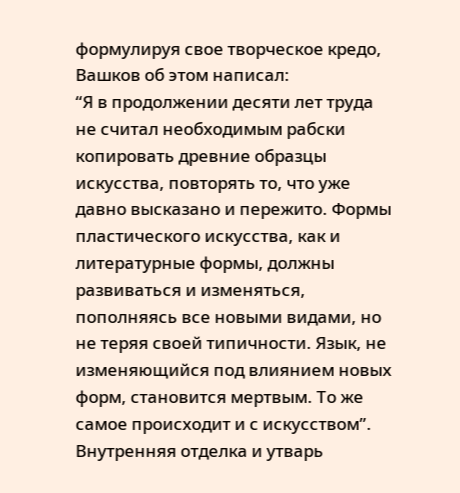формулируя свое творческое кредо, Вашков об этом написал:
“Я в продолжении десяти лет труда не считал необходимым рабски копировать древние образцы искусства, повторять то, что уже давно высказано и пережито. Формы пластического искусства, как и литературные формы, должны развиваться и изменяться, пополняясь все новыми видами, но не теряя своей типичности. Язык, не изменяющийся под влиянием новых форм, становится мертвым. То же самое происходит и с искусством”.
Внутренняя отделка и утварь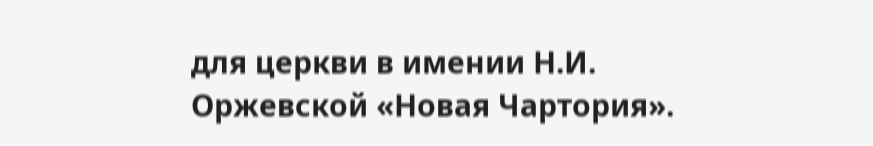для церкви в имении Н.И. Оржевской «Новая Чартория».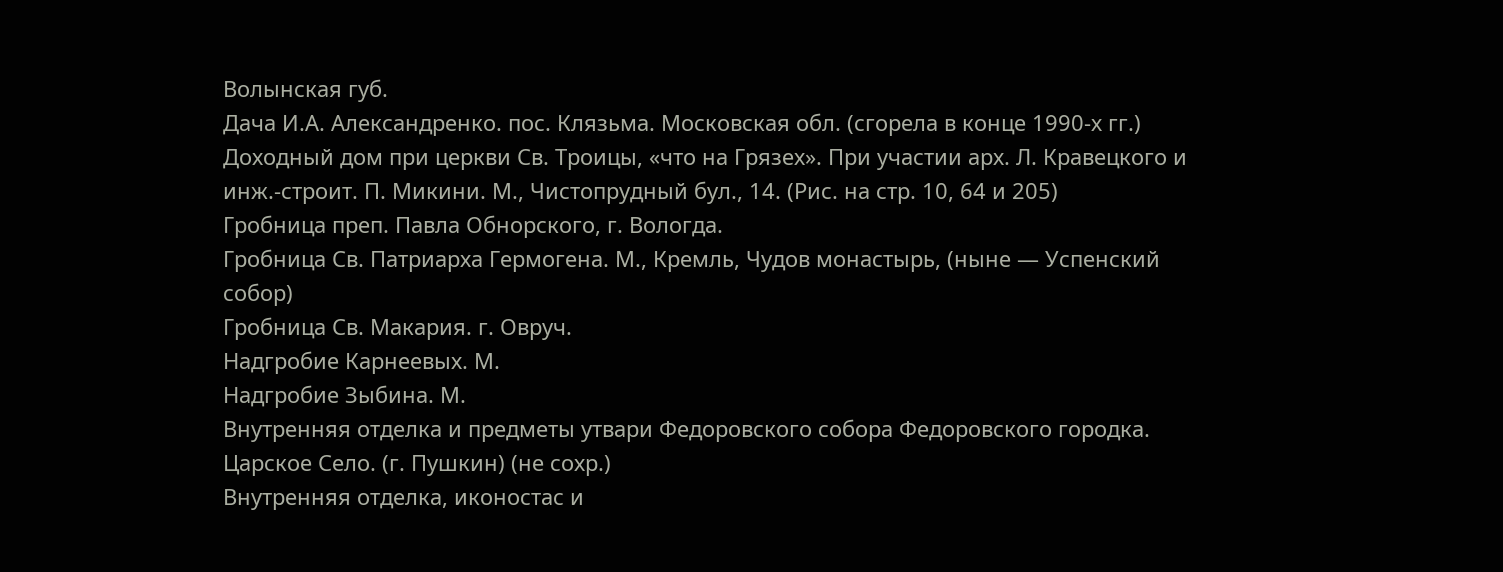Волынская губ.
Дача И.А. Александренко. пос. Клязьма. Московская обл. (сгорела в конце 1990-х гг.)
Доходный дом при церкви Св. Троицы, «что на Грязех». При участии арх. Л. Кравецкого и инж.-строит. П. Микини. М., Чистопрудный бул., 14. (Рис. на стр. 10, 64 и 205)
Гробница преп. Павла Обнорского, г. Вологда.
Гробница Св. Патриарха Гермогена. М., Кремль, Чудов монастырь, (ныне — Успенский собор)
Гробница Св. Макария. г. Овруч.
Надгробие Карнеевых. М.
Надгробие Зыбина. М.
Внутренняя отделка и предметы утвари Федоровского собора Федоровского городка. Царское Село. (г. Пушкин) (не сохр.)
Внутренняя отделка, иконостас и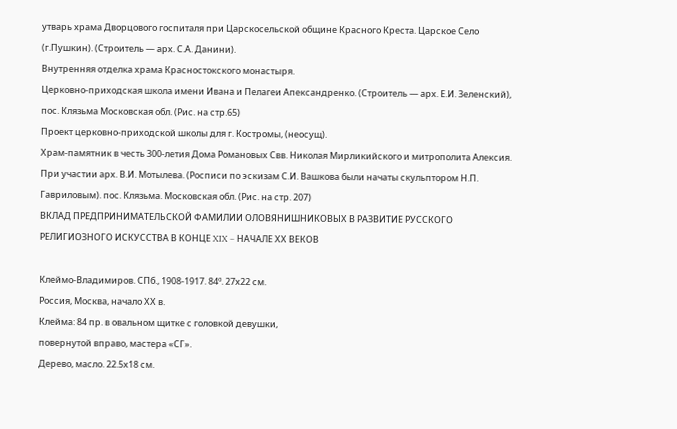утварь храма Дворцового госпиталя при Царскосельской общине Красного Креста. Царское Село (г.Пушкин). (Строитель — арх. С.А. Данини).
Внутренняя отделка храма Красностокского монастыря.
Церковно-приходская школа имени Ивана и Пелагеи Апександренко. (Строитель — арх. Е.И. Зеленский), пос. Клязьма Московская обл. (Рис. на стр.65)
Проект церковно-приходской школы для г. Костромы, (неосущ).
Храм-памятник в честь 300-летия Дома Романовых Свв. Николая Мирликийского и митрополита Алексия. При участии арх. В.И. Мотылева. (Росписи по эскизам С.И. Вашкова были начаты скульптором Н.П. Гавриловым). пос. Клязьма. Московская обл. (Рис. на стр. 207)
ВКЛАД ПРЕДПРИНИМАТЕЛЬСКОЙ ФАМИЛИИ ОЛОВЯНИШНИКОВЫХ В РАЗВИТИЕ РУССКОГО РЕЛИГИОЗНОГО ИСКУССТВА В КОНЦЕ XIX – НАЧАЛЕ ХХ ВЕКОВ

Клеймо-Владимиров. СПб., 1908-1917. 84º. 27х22 см.
Россия, Москва, начало ХХ в.
Клейма: 84 пр. в овальном щитке с головкой девушки,
повернутой вправо, мастера «СГ».
Дерево, масло. 22.5х18 см.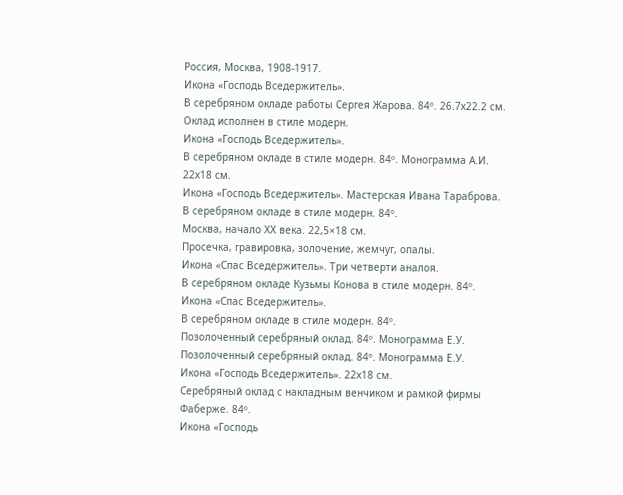Россия, Москва, 1908-1917.
Икона «Господь Вседержитель».
В серебряном окладе работы Сергея Жарова. 84º. 26.7х22.2 см.
Оклад исполнен в стиле модерн.
Икона «Господь Вседержитель».
В серебряном окладе в стиле модерн. 84º. Монограмма А.И. 22х18 см.
Икона «Господь Вседержитель». Мастерская Ивана Тараброва.
В серебряном окладе в стиле модерн. 84º.
Москва, начало XX века. 22,5×18 см.
Просечка, гравировка, золочение, жемчуг, опалы.
Икона «Спас Вседержитель». Три четверти аналоя.
В серебряном окладе Кузьмы Конова в стиле модерн. 84º.
Икона «Спас Вседержитель».
В серебряном окладе в стиле модерн. 84º.
Позолоченный серебряный оклад. 84º. Монограмма Е.У.
Позолоченный серебряный оклад. 84º. Монограмма Е.У.
Икона «Господь Вседержитель». 22х18 см.
Серебряный оклад с накладным венчиком и рамкой фирмы Фаберже. 84º.
Икона «Господь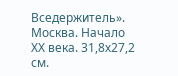Вседержитель». Москва. Начало XX века. 31,8х27,2 см.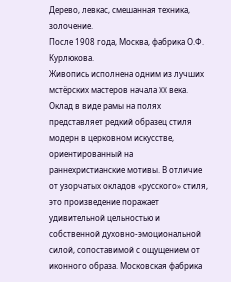Дерево, левкас, смешанная техника, золочение.
После 1908 года, Москва, фабрика О.Ф. Курлюкова.
Живопись исполнена одним из лучших мстёрских мастеров начала XX века. Оклад в виде рамы на полях представляет редкий образец стиля модерн в церковном искусстве, ориентированный на раннехристианские мотивы. В отличие от узорчатых окладов «русского» стиля, это произведение поражает удивительной цельностью и собственной духовно-эмоциональной силой, сопоставимой с ощущением от иконного образа. Московская фабрика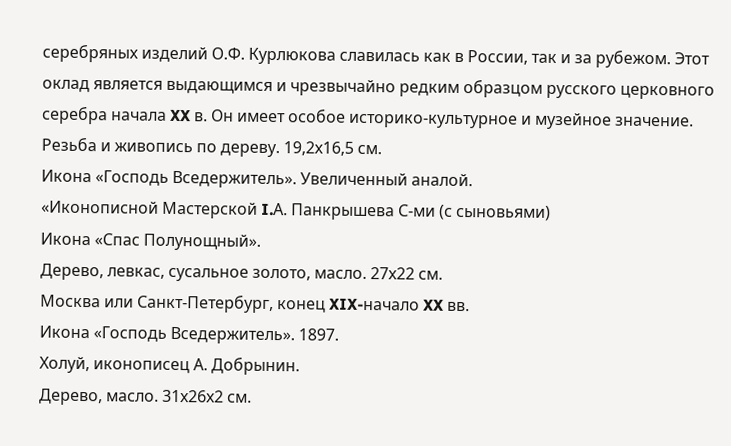серебряных изделий О.Ф. Курлюкова славилась как в России, так и за рубежом. Этот оклад является выдающимся и чрезвычайно редким образцом русского церковного серебра начала XX в. Он имеет особое историко-культурное и музейное значение.
Резьба и живопись по дереву. 19,2х16,5 см.
Икона «Господь Вседержитель». Увеличенный аналой.
«Иконописной Мастерской I.А. Панкрышева С-ми (с сыновьями)
Икона «Спас Полунощный».
Дерево, левкас, сусальное золото, масло. 27х22 см.
Москва или Санкт-Петербург, конец XIX-начало XX вв.
Икона «Господь Вседержитель». 1897.
Холуй, иконописец А. Добрынин.
Дерево, масло. 31х26х2 см.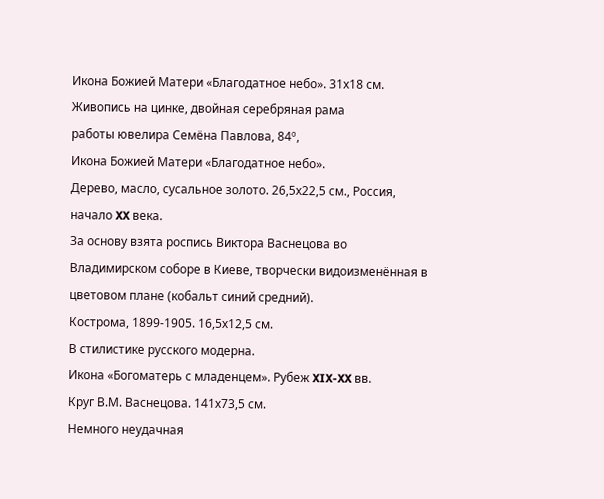Икона Божией Матери «Благодатное небо». 31х18 см.
Живопись на цинке, двойная серебряная рама
работы ювелира Семёна Павлова, 84º,
Икона Божией Матери «Благодатное небо».
Дерево, масло, сусальное золото. 26,5х22,5 см., Россия, начало XX века.
За основу взята роспись Виктора Васнецова во Владимирском соборе в Киеве, творчески видоизменённая в цветовом плане (кобальт синий средний).
Кострома, 1899-1905. 16,5х12,5 см.
В стилистике русского модерна.
Икона «Богоматерь с младенцем». Рубеж XIX-XX вв.
Круг В.М. Васнецова. 141х73,5 см.
Немного неудачная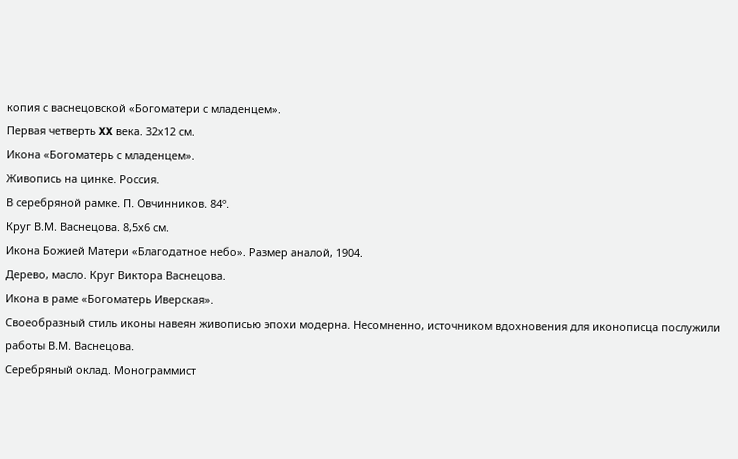копия с васнецовской «Богоматери с младенцем».
Первая четверть XX века. 32х12 см.
Икона «Богоматерь с младенцем».
Живопись на цинке. Россия.
В серебряной рамке. П. Овчинников. 84º.
Круг В.М. Васнецова. 8,5х6 см.
Икона Божией Матери «Благодатное небо». Размер аналой, 1904.
Дерево, масло. Круг Виктора Васнецова.
Икона в раме «Богоматерь Иверская».
Своеобразный стиль иконы навеян живописью эпохи модерна. Несомненно, источником вдохновения для иконописца послужили работы В.М. Васнецова.
Серебряный оклад. Монограммист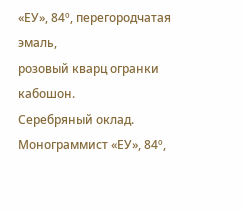«ЕУ», 84º, перегородчатая эмаль,
розовый кварц огранки кабошон.
Серебряный оклад. Монограммист «ЕУ», 84º,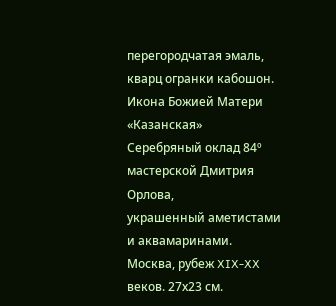перегородчатая эмаль,
кварц огранки кабошон.
Икона Божией Матери «Казанская»
Серебряный оклад 84º мастерской Дмитрия Орлова,
украшенный аметистами и аквамаринами.
Москва, рубеж XIX-XX веков. 27х23 см.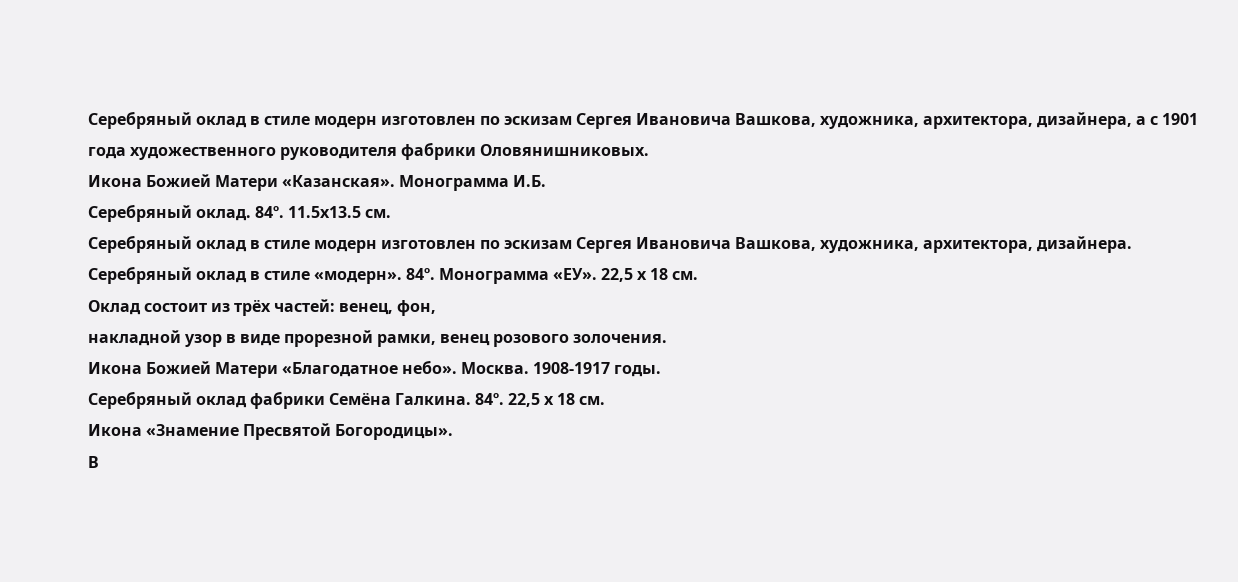Серебряный оклад в стиле модерн изготовлен по эскизам Сергея Ивановича Вашкова, художника, архитектора, дизайнера, а с 1901 года художественного руководителя фабрики Оловянишниковых.
Икона Божией Матери «Казанская». Монограмма И.Б.
Серебряный оклад. 84º. 11.5х13.5 см.
Серебряный оклад в стиле модерн изготовлен по эскизам Сергея Ивановича Вашкова, художника, архитектора, дизайнера.
Серебряный оклад в стиле «модерн». 84º. Монограмма «ЕУ». 22,5 х 18 см.
Оклад состоит из трёх частей: венец, фон,
накладной узор в виде прорезной рамки, венец розового золочения.
Икона Божией Матери «Благодатное небо». Москва. 1908-1917 годы.
Серебряный оклад фабрики Семёна Галкина. 84º. 22,5 х 18 см.
Икона «Знамение Пресвятой Богородицы».
В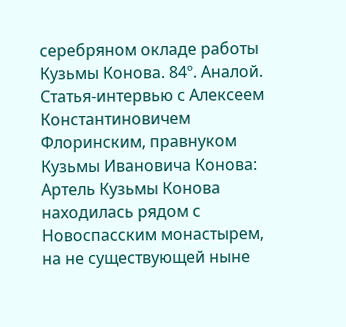серебряном окладе работы Кузьмы Конова. 84º. Аналой.
Статья-интервью с Алексеем Константиновичем Флоринским, правнуком Кузьмы Ивановича Конова:
Артель Кузьмы Конова находилась рядом с Новоспасским монастырем, на не существующей ныне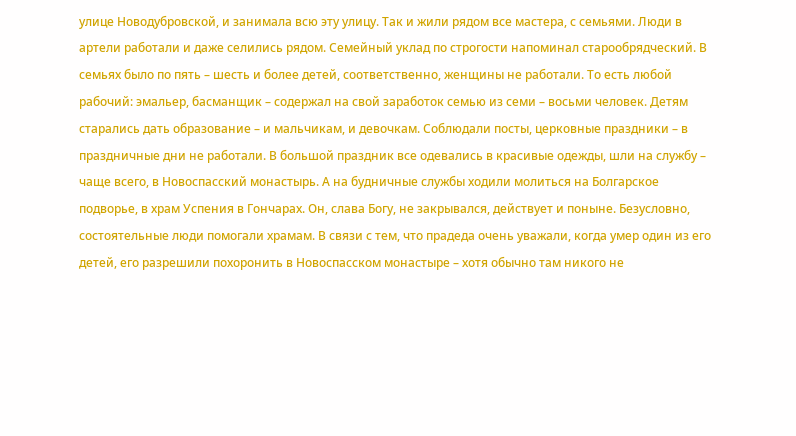улице Новодубровской, и занимала всю эту улицу. Так и жили рядом все мастера, с семьями. Люди в артели работали и даже селились рядом. Семейный уклад по строгости напоминал старообрядческий. В семьях было по пять – шесть и более детей, соответственно, женщины не работали. То есть любой рабочий: эмальер, басманщик – содержал на свой заработок семью из семи – восьми человек. Детям старались дать образование – и мальчикам, и девочкам. Соблюдали посты, церковные праздники – в праздничные дни не работали. В большой праздник все одевались в красивые одежды, шли на службу – чаще всего, в Новоспасский монастырь. А на будничные службы ходили молиться на Болгарское подворье, в храм Успения в Гончарах. Он, слава Богу, не закрывался, действует и поныне. Безусловно, состоятельные люди помогали храмам. В связи с тем, что прадеда очень уважали, когда умер один из его детей, его разрешили похоронить в Новоспасском монастыре – хотя обычно там никого не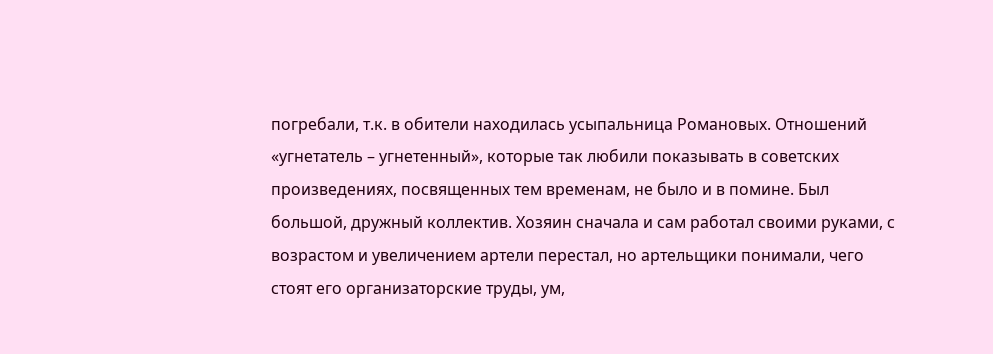погребали, т.к. в обители находилась усыпальница Романовых. Отношений «угнетатель – угнетенный», которые так любили показывать в советских произведениях, посвященных тем временам, не было и в помине. Был большой, дружный коллектив. Хозяин сначала и сам работал своими руками, с возрастом и увеличением артели перестал, но артельщики понимали, чего стоят его организаторские труды, ум,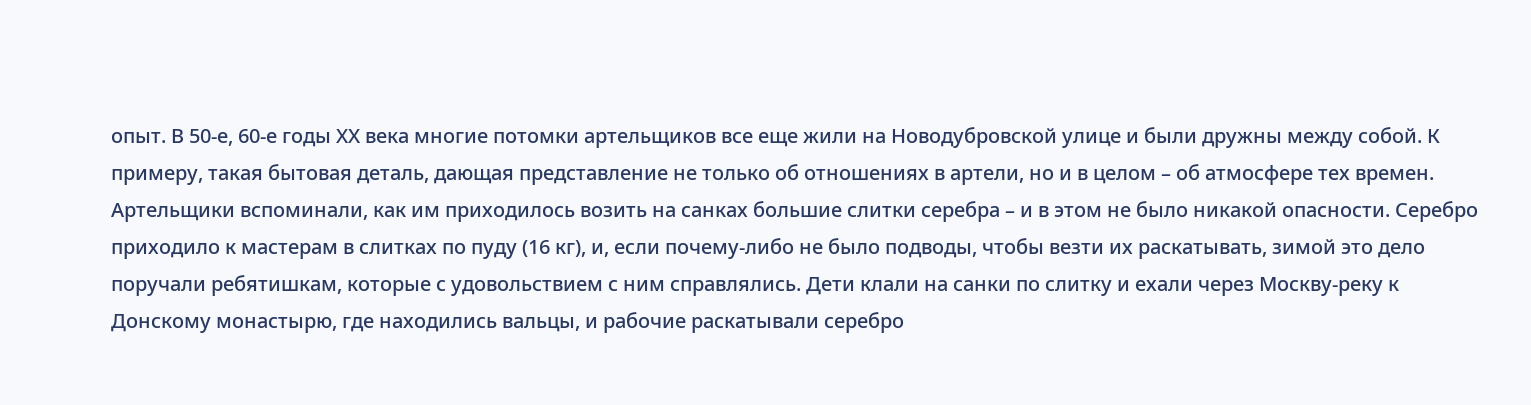опыт. В 50-е, 60-е годы ХХ века многие потомки артельщиков все еще жили на Новодубровской улице и были дружны между собой. К примеру, такая бытовая деталь, дающая представление не только об отношениях в артели, но и в целом – об атмосфере тех времен. Артельщики вспоминали, как им приходилось возить на санках большие слитки серебра – и в этом не было никакой опасности. Серебро приходило к мастерам в слитках по пуду (16 кг), и, если почему-либо не было подводы, чтобы везти их раскатывать, зимой это дело поручали ребятишкам, которые с удовольствием с ним справлялись. Дети клали на санки по слитку и ехали через Москву-реку к Донскому монастырю, где находились вальцы, и рабочие раскатывали серебро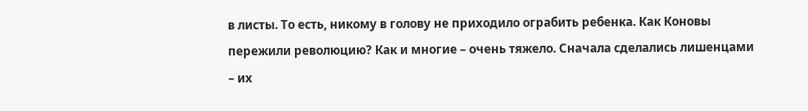в листы. То есть, никому в голову не приходило ограбить ребенка. Как Коновы пережили революцию? Как и многие – очень тяжело. Сначала сделались лишенцами – их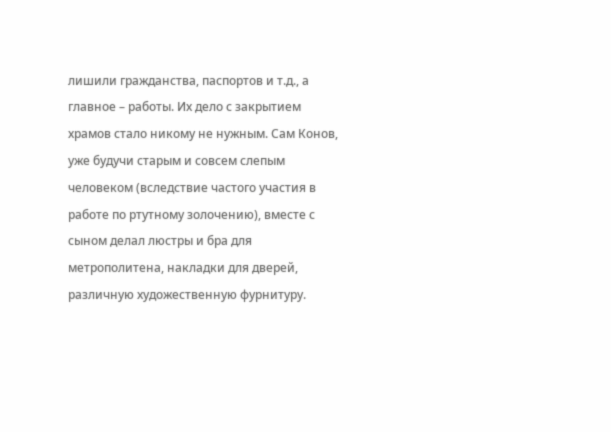лишили гражданства, паспортов и т.д., а главное – работы. Их дело с закрытием храмов стало никому не нужным. Сам Конов, уже будучи старым и совсем слепым человеком (вследствие частого участия в работе по ртутному золочению), вместе с сыном делал люстры и бра для метрополитена, накладки для дверей, различную художественную фурнитуру.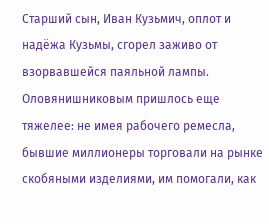Старший сын, Иван Кузьмич, оплот и надёжа Кузьмы, сгорел заживо от взорвавшейся паяльной лампы. Оловянишниковым пришлось еще тяжелее: не имея рабочего ремесла, бывшие миллионеры торговали на рынке скобяными изделиями, им помогали, как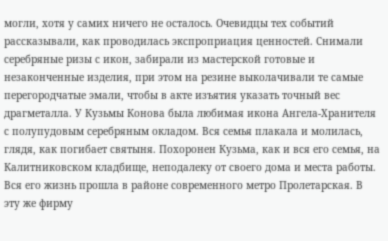могли, хотя у самих ничего не осталось. Очевидцы тех событий рассказывали, как проводилась экспроприация ценностей. Снимали серебряные ризы с икон, забирали из мастерской готовые и незаконченные изделия, при этом на резине выколачивали те самые перегородчатые эмали, чтобы в акте изъятия указать точный вес драгметалла. У Кузьмы Конова была любимая икона Ангела-Хранителя с полупудовым серебряным окладом. Вся семья плакала и молилась, глядя, как погибает святыня. Похоронен Кузьма, как и вся его семья, на Калитниковском кладбище, неподалеку от своего дома и места работы. Вся его жизнь прошла в районе современного метро Пролетарская. В эту же фирму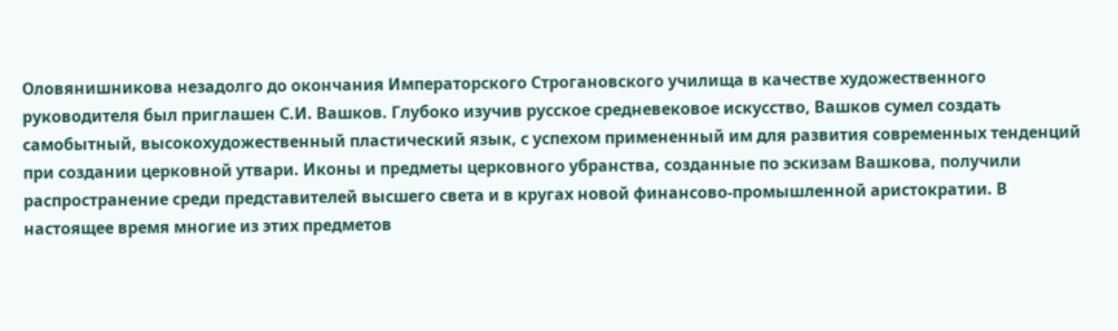Оловянишникова незадолго до окончания Императорского Строгановского училища в качестве художественного руководителя был приглашен С.И. Вашков. Глубоко изучив русское средневековое искусство, Вашков сумел создать самобытный, высокохудожественный пластический язык, с успехом примененный им для развития современных тенденций при создании церковной утвари. Иконы и предметы церковного убранства, созданные по эскизам Вашкова, получили распространение среди представителей высшего света и в кругах новой финансово-промышленной аристократии. В настоящее время многие из этих предметов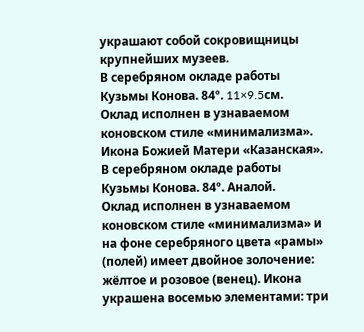украшают собой сокровищницы крупнейших музеев.
В серебряном окладе работы Кузьмы Конова. 84º. 11×9.5cм.
Оклад исполнен в узнаваемом коновском стиле «минимализма».
Икона Божией Матери «Казанская».
В серебряном окладе работы Кузьмы Конова. 84º. Аналой.
Оклад исполнен в узнаваемом коновском стиле «минимализма» и на фоне серебряного цвета «рамы» (полей) имеет двойное золочение: жёлтое и розовое (венец). Икона украшена восемью элементами: три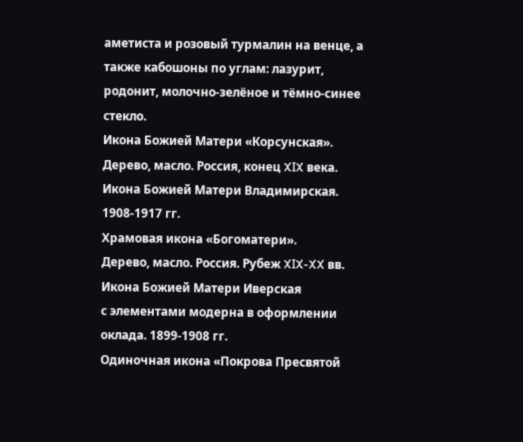аметиста и розовый турмалин на венце, а также кабошоны по углам: лазурит, родонит, молочно-зелёное и тёмно-синее стекло.
Икона Божией Матери «Корсунская».
Дерево, масло. Россия, конец XIX века.
Икона Божией Матери Владимирская. 1908-1917 гг.
Храмовая икона «Богоматери».
Дерево, масло. Россия. Рубеж XIX-XX вв.
Икона Божией Матери Иверская
с элементами модерна в оформлении оклада. 1899-1908 гг.
Одиночная икона «Покрова Пресвятой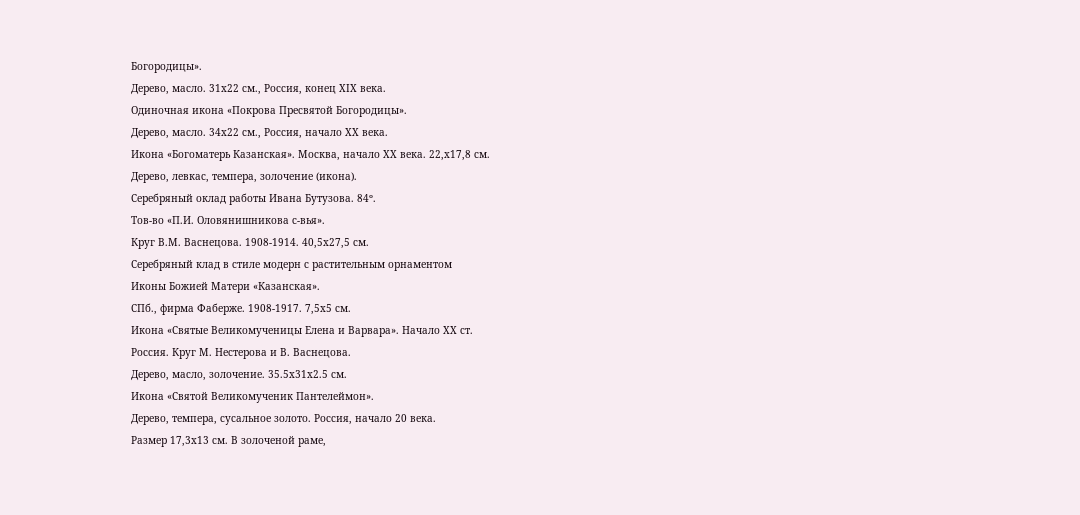Богородицы».
Дерево, масло. 31х22 см., Россия, конец XIX века.
Одиночная икона «Покрова Пресвятой Богородицы».
Дерево, масло. 34х22 см., Россия, начало XX века.
Икона «Богоматерь Казанская». Москва, начало XX века. 22,х17,8 см.
Дерево, левкас, темпера, золочение (икона).
Серебряный оклад работы Ивана Бутузова. 84º.
Тов-во «П.И. Оловянишникова с-вья».
Круг В.М. Васнецова. 1908-1914. 40,5х27,5 см.
Серебряный клад в стиле модерн с растительным орнаментом
Иконы Божией Матери «Казанская».
СПб., фирма Фаберже. 1908-1917. 7,5х5 см.
Икона «Святые Великомученицы Елена и Варвара». Начало ХХ ст.
Россия. Круг М. Нестерова и В. Васнецова.
Дерево, масло, золочение. 35.5х31х2.5 см.
Икона «Святой Великомученик Пантелеймон».
Дерево, темпера, сусальное золото. Россия, начало 20 века.
Размер 17,3х13 см. В золоченой раме,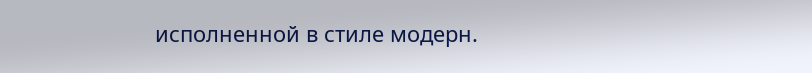исполненной в стиле модерн.